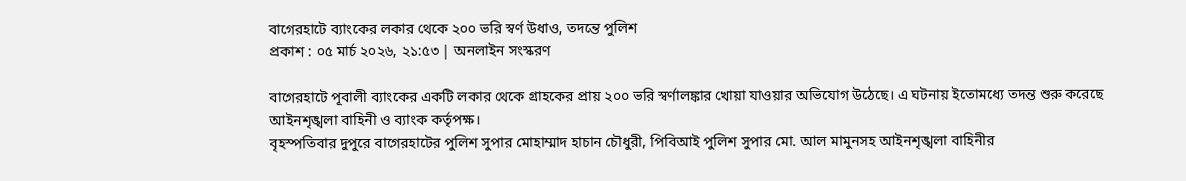বাগেরহাটে ব্যাংকের লকার থেকে ২০০ ভরি স্বর্ণ উধাও, তদন্তে পুলিশ
প্রকাশ : ০৫ মার্চ ২০২৬, ২১:৫৩ | অনলাইন সংস্করণ

বাগেরহাটে পূবালী ব্যাংকের একটি লকার থেকে গ্রাহকের প্রায় ২০০ ভরি স্বর্ণালঙ্কার খোয়া যাওয়ার অভিযোগ উঠেছে। এ ঘটনায় ইতোমধ্যে তদন্ত শুরু করেছে আইনশৃঙ্খলা বাহিনী ও ব্যাংক কর্তৃপক্ষ।
বৃহস্পতিবার দুপুরে বাগেরহাটের পুলিশ সুপার মোহাম্মাদ হাচান চৌধুরী, পিবিআই পুলিশ সুপার মো. আল মামুনসহ আইনশৃঙ্খলা বাহিনীর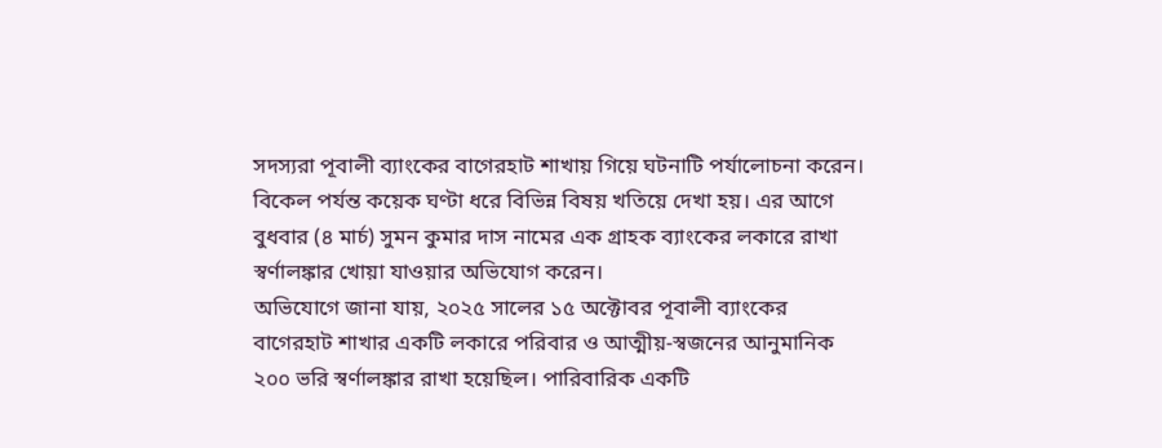সদস্যরা পূবালী ব্যাংকের বাগেরহাট শাখায় গিয়ে ঘটনাটি পর্যালোচনা করেন।
বিকেল পর্যন্ত কয়েক ঘণ্টা ধরে বিভিন্ন বিষয় খতিয়ে দেখা হয়। এর আগে বুধবার (৪ মার্চ) সুমন কুমার দাস নামের এক গ্রাহক ব্যাংকের লকারে রাখা স্বর্ণালঙ্কার খোয়া যাওয়ার অভিযোগ করেন।
অভিযোগে জানা যায়, ২০২৫ সালের ১৫ অক্টোবর পূবালী ব্যাংকের বাগেরহাট শাখার একটি লকারে পরিবার ও আত্মীয়-স্বজনের আনুমানিক ২০০ ভরি স্বর্ণালঙ্কার রাখা হয়েছিল। পারিবারিক একটি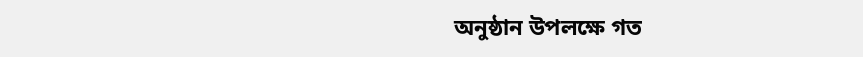অনুষ্ঠান উপলক্ষে গত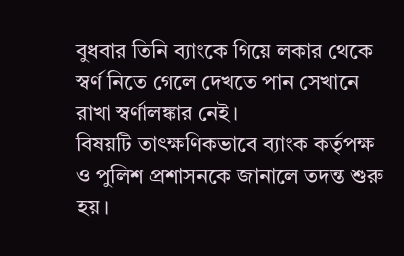বুধবার তিনি ব্যাংকে গিয়ে লকার থেকে স্বর্ণ নিতে গেলে দেখতে পান সেখানে রাখা স্বর্ণালঙ্কার নেই।
বিষয়টি তাৎক্ষণিকভাবে ব্যাংক কর্তৃপক্ষ ও পুলিশ প্রশাসনকে জানালে তদন্ত শুরু হয়।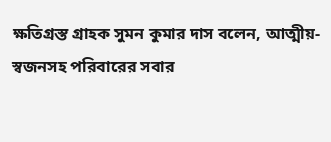ক্ষতিগ্রস্ত গ্রাহক সুমন কুমার দাস বলেন, আত্মীয়-স্বজনসহ পরিবারের সবার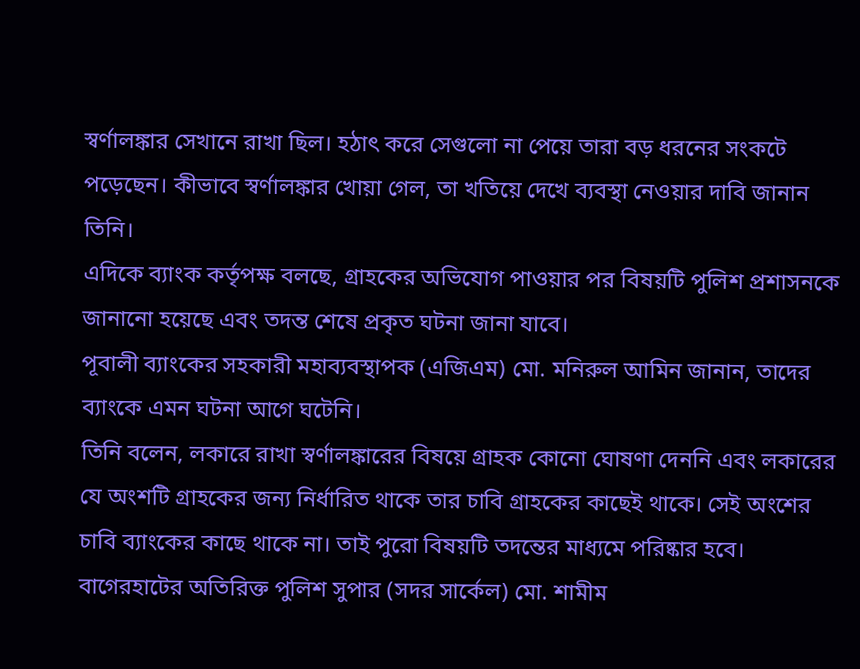স্বর্ণালঙ্কার সেখানে রাখা ছিল। হঠাৎ করে সেগুলো না পেয়ে তারা বড় ধরনের সংকটে পড়েছেন। কীভাবে স্বর্ণালঙ্কার খোয়া গেল, তা খতিয়ে দেখে ব্যবস্থা নেওয়ার দাবি জানান তিনি।
এদিকে ব্যাংক কর্তৃপক্ষ বলছে, গ্রাহকের অভিযোগ পাওয়ার পর বিষয়টি পুলিশ প্রশাসনকে জানানো হয়েছে এবং তদন্ত শেষে প্রকৃত ঘটনা জানা যাবে।
পূবালী ব্যাংকের সহকারী মহাব্যবস্থাপক (এজিএম) মো. মনিরুল আমিন জানান, তাদের ব্যাংকে এমন ঘটনা আগে ঘটেনি।
তিনি বলেন, লকারে রাখা স্বর্ণালঙ্কারের বিষয়ে গ্রাহক কোনো ঘোষণা দেননি এবং লকারের যে অংশটি গ্রাহকের জন্য নির্ধারিত থাকে তার চাবি গ্রাহকের কাছেই থাকে। সেই অংশের চাবি ব্যাংকের কাছে থাকে না। তাই পুরো বিষয়টি তদন্তের মাধ্যমে পরিষ্কার হবে।
বাগেরহাটের অতিরিক্ত পুলিশ সুপার (সদর সার্কেল) মো. শামীম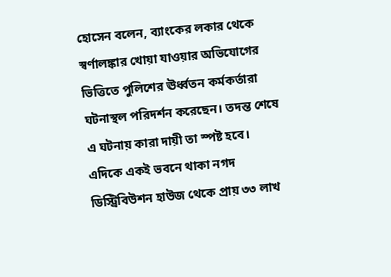হোসেন বলেন, ব্যাংকের লকার থেকে স্বর্ণালঙ্কার খোয়া যাওয়ার অভিযোগের ভিত্তিতে পুলিশের ঊর্ধ্বতন কর্মকর্তারা ঘটনাস্থল পরিদর্শন করেছেন। তদন্ত শেষে এ ঘটনায় কারা দায়ী তা স্পষ্ট হবে।
এদিকে একই ভবনে থাকা নগদ ডিস্ট্রিবিউশন হাউজ থেকে প্রায় ৩৩ লাখ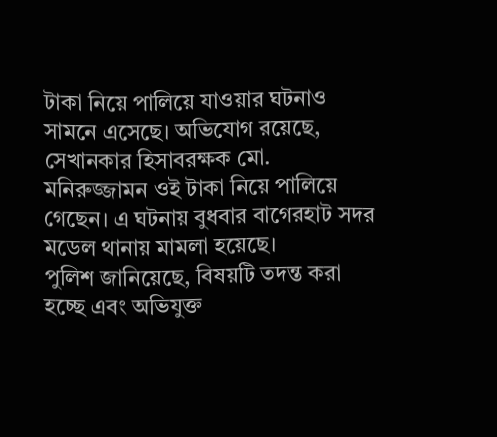টাকা নিয়ে পালিয়ে যাওয়ার ঘটনাও সামনে এসেছে। অভিযোগ রয়েছে, সেখানকার হিসাবরক্ষক মো. মনিরুজ্জামন ওই টাকা নিয়ে পালিয়ে গেছেন। এ ঘটনায় বুধবার বাগেরহাট সদর মডেল থানায় মামলা হয়েছে।
পুলিশ জানিয়েছে, বিষয়টি তদন্ত করা হচ্ছে এবং অভিযুক্ত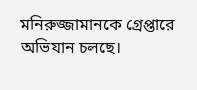মনিরুজ্জামানকে গ্রেপ্তারে অভিযান চলছে।